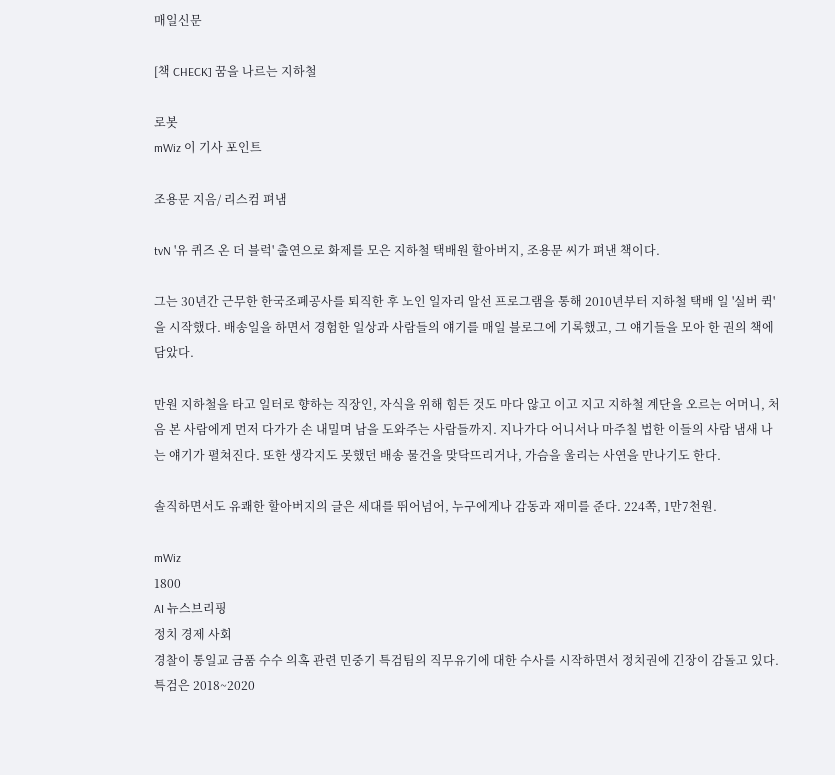매일신문

[책 CHECK] 꿈을 나르는 지하철

로봇
mWiz 이 기사 포인트

조용문 지음/ 리스컴 펴냄

tvN '유 퀴즈 온 더 블럭' 출연으로 화제를 모은 지하철 택배원 할아버지, 조용문 씨가 펴낸 책이다.

그는 30년간 근무한 한국조폐공사를 퇴직한 후 노인 일자리 알선 프로그램을 통해 2010년부터 지하철 택배 일 '실버 퀵'을 시작했다. 배송일을 하면서 경험한 일상과 사람들의 얘기를 매일 블로그에 기록했고, 그 얘기들을 모아 한 권의 책에 담았다.

만원 지하철을 타고 일터로 향하는 직장인, 자식을 위해 힘든 것도 마다 않고 이고 지고 지하철 계단을 오르는 어머니, 처음 본 사람에게 먼저 다가가 손 내밀며 남을 도와주는 사람들까지. 지나가다 어니서나 마주칠 법한 이들의 사람 냄새 나는 얘기가 펼쳐진다. 또한 생각지도 못했던 배송 물건을 맞닥뜨리거나, 가슴을 울리는 사연을 만나기도 한다.

솔직하면서도 유쾌한 할아버지의 글은 세대를 뛰어넘어, 누구에게나 감동과 재미를 준다. 224쪽, 1만7천원.

mWiz
1800
AI 뉴스브리핑
정치 경제 사회
경찰이 통일교 금품 수수 의혹 관련 민중기 특검팀의 직무유기에 대한 수사를 시작하면서 정치권에 긴장이 감돌고 있다. 특검은 2018~2020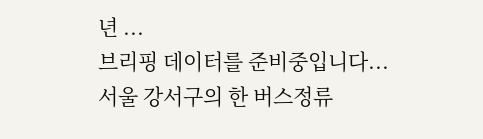년 ...
브리핑 데이터를 준비중입니다...
서울 강서구의 한 버스정류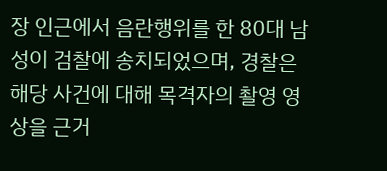장 인근에서 음란행위를 한 80대 남성이 검찰에 송치되었으며, 경찰은 해당 사건에 대해 목격자의 촬영 영상을 근거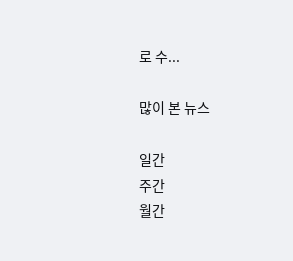로 수...

많이 본 뉴스

일간
주간
월간